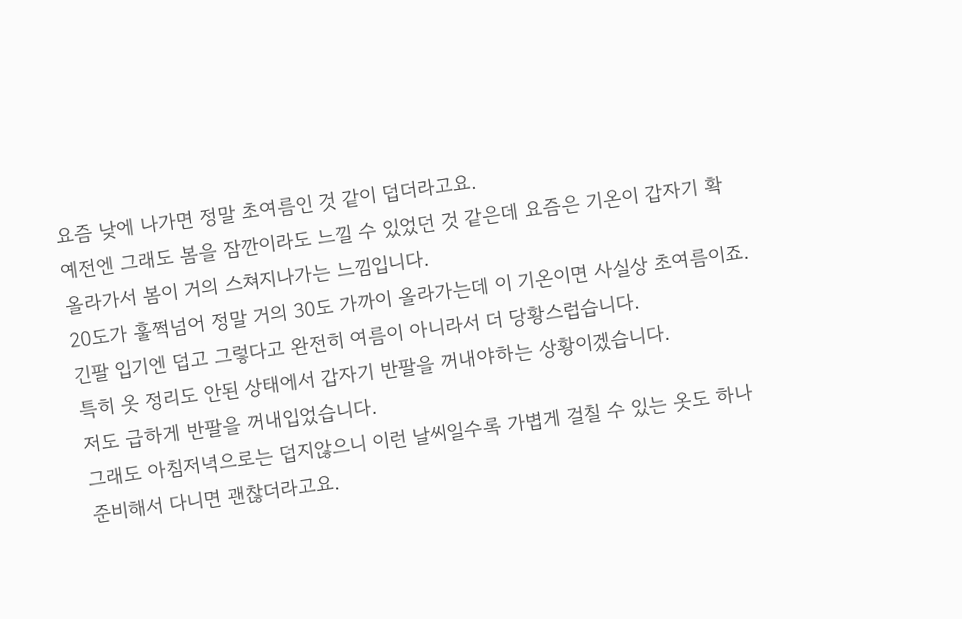요즘 낮에 나가면 정말 초여름인 것 같이 덥더라고요.
예전엔 그래도 봄을 잠깐이라도 느낄 수 있었던 것 같은데 요즘은 기온이 갑자기 확 올라가서 봄이 거의 스쳐지나가는 느낌입니다.
20도가 훌쩍넘어 정말 거의 30도 가까이 올라가는데 이 기온이면 사실상 초여름이죠.
긴팔 입기엔 덥고 그렇다고 완전히 여름이 아니라서 더 당황스럽습니다.
특히 옷 정리도 안된 상태에서 갑자기 반팔을 꺼내야하는 상황이겠습니다.
저도 급하게 반팔을 꺼내입었습니다.
그래도 아침저녁으로는 덥지않으니 이런 날씨일수록 가볍게 걸칠 수 있는 옷도 하나 준비해서 다니면 괜찮더라고요.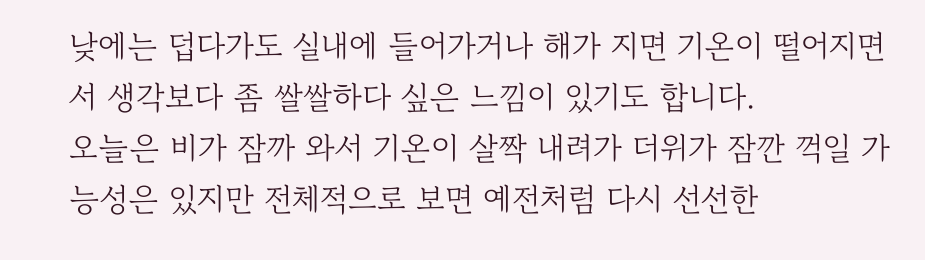낮에는 덥다가도 실내에 들어가거나 해가 지면 기온이 떨어지면서 생각보다 좀 쌀쌀하다 싶은 느낌이 있기도 합니다.
오늘은 비가 잠까 와서 기온이 살짝 내려가 더위가 잠깐 꺽일 가능성은 있지만 전체적으로 보면 예전처럼 다시 선선한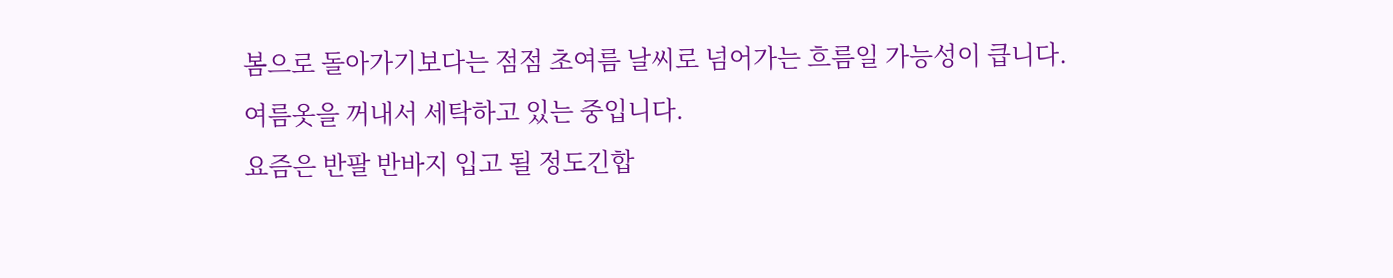봄으로 돌아가기보다는 점점 초여름 날씨로 넘어가는 흐름일 가능성이 큽니다.
여름옷을 꺼내서 세탁하고 있는 중입니다.
요즘은 반팔 반바지 입고 될 정도긴합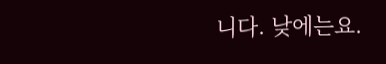니다. 낮에는요.